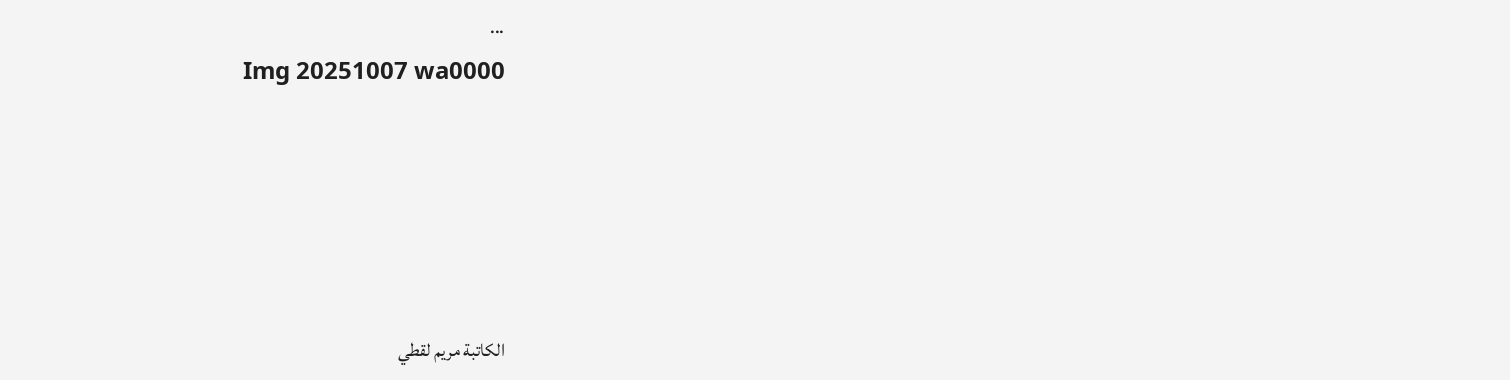...
Img 20251007 wa0000





الكاتبة مريم لقطي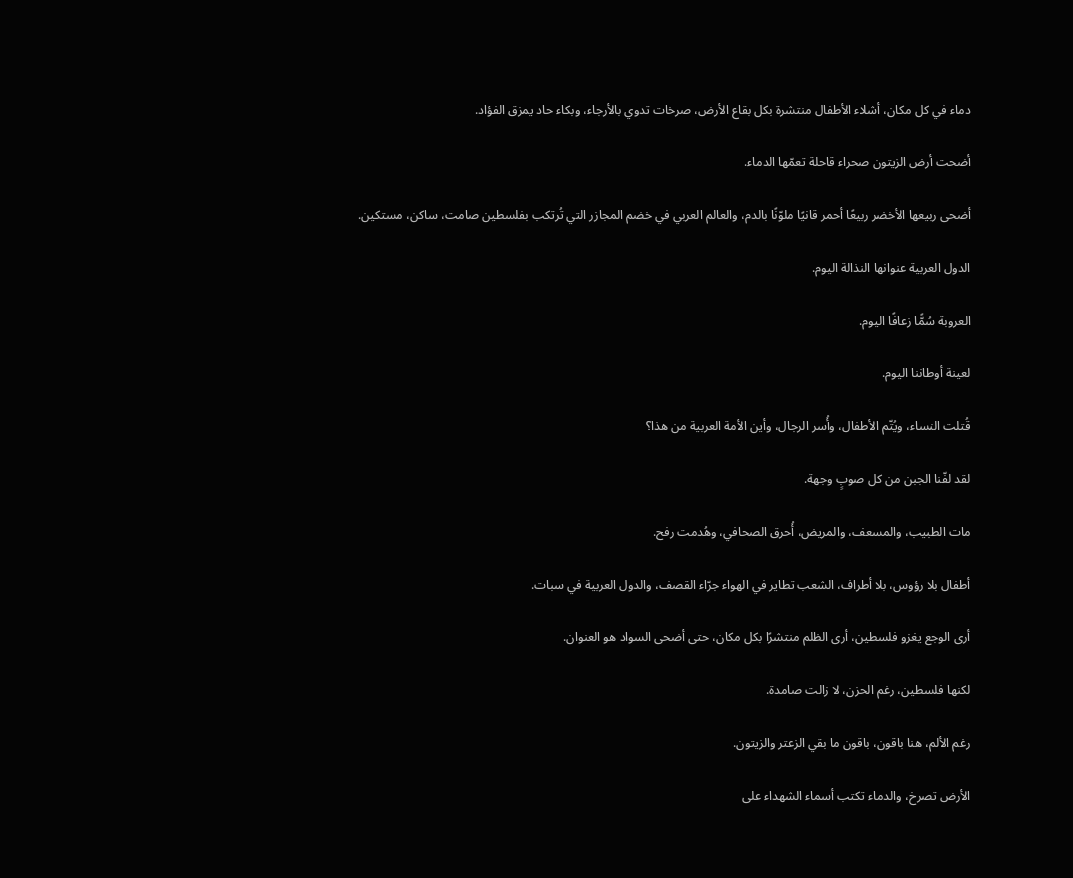دماء في كل مكان، أشلاء الأطفال منتشرة بكل بقاع الأرض، صرخات تدوي بالأرجاء، وبكاء حاد يمزق الفؤاد.

أضحت أرض الزيتون صحراء قاحلة تعمّها الدماء.

أضحى ربيعها الأخضر ربيعًا أحمر قانيًا ملوّنًا بالدم، والعالم العربي في خضم المجازر التي تُرتكب بفلسطين صامت، ساكن، مستكين.

الدول العربية عنوانها النذالة اليوم.

العروبة سُمًّا زعافًا اليوم.

لعينة أوطاننا اليوم.

قُتلت النساء، ويُتّم الأطفال، وأُسر الرجال، وأين الأمة العربية من هذا؟

لقد لفّنا الجبن من كل صوبٍ وجهة.

مات الطبيب، والمسعف، والمريض، أُحرق الصحافي، وهُدمت رفح.

أطفال بلا رؤوس، بلا أطراف، الشعب تطاير في الهواء جرّاء القصف، والدول العربية في سبات.

أرى الوجع يغزو فلسطين، أرى الظلم منتشرًا بكل مكان، حتى أضحى السواد هو العنوان.

لكنها فلسطين، رغم الحزن، لا زالت صامدة.

رغم الألم، هنا باقون، باقون ما بقي الزعتر والزيتون.

الأرض تصرخ، والدماء تكتب أسماء الشهداء على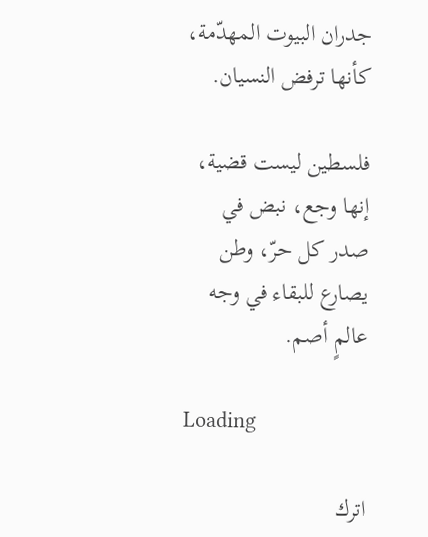جدران البيوت المهدّمة، كأنها ترفض النسيان.

فلسطين ليست قضية، إنها وجع، نبض في صدر كل حرّ، وطن يصارع للبقاء في وجه عالمٍ أصم.

Loading

اترك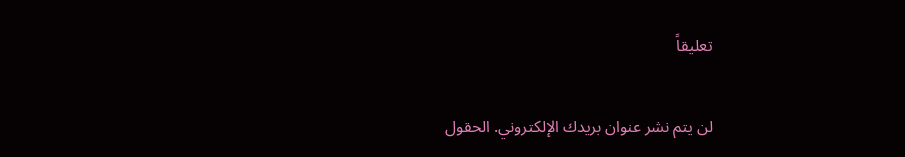تعليقاً

لن يتم نشر عنوان بريدك الإلكتروني. الحقول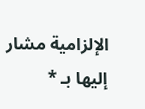الإلزامية مشار إليها بـ *